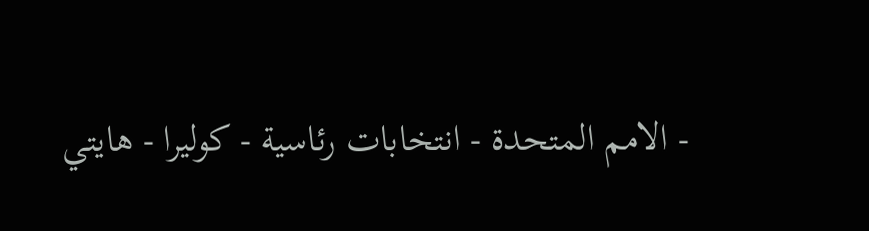- الامم المتحدة - انتخابات رئاسية - كوليرا - هايتي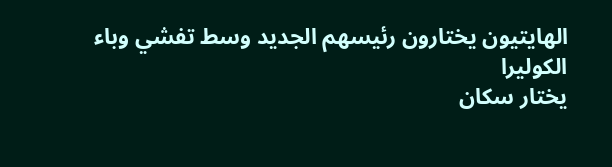الهايتيون يختارون رئيسهم الجديد وسط تفشي وباء الكوليرا
يختار سكان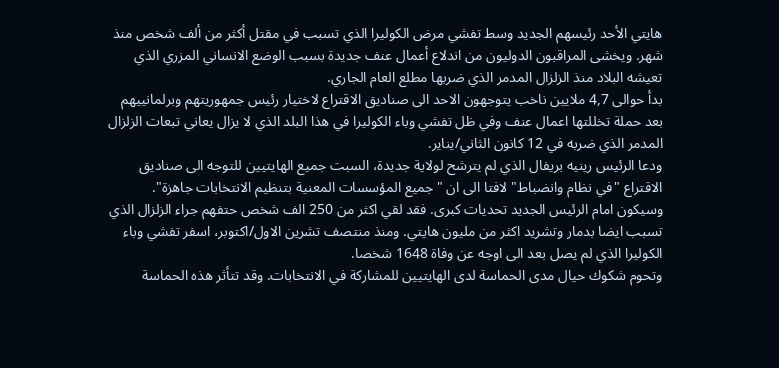هايتي الأحد رئيسهم الجديد وسط تفشي مرض الكوليرا الذي تسبب في مقتل أكثر من ألف شخص منذ شهر. ويخشى المراقبون الدوليون من اندلاع أعمال عنف جديدة بسبب الوضع الانساني المزري الذي تعيشه البلاد منذ الزلزال المدمر الذي ضربها مطلع العام الجاري.
بدأ حوالى 4,7 ملايين ناخب يتوجهون الاحد الى صناديق الاقتراع لاختيار رئيس جمهوريتهم وبرلمانييهم بعد حملة تخللتها اعمال عنف وفي ظل تفشي وباء الكوليرا في هذا البلد الذي لا يزال يعاني تبعات الزلزال المدمر الذي ضربه في 12 كانون الثاني/يناير.
ودعا الرئيس رينيه بريفال الذي لم يترشح لولاية جديدة، السبت جميع الهايتيين للتوجه الى صناديق الاقتراع "في نظام وانضباط" لافتا الى ان "جميع المؤسسات المعنية بتنظيم الانتخابات جاهزة".
وسيكون امام الرئيس الجديد تحديات كبرى. فقد لقي اكثر من 250 الف شخص حتفهم جراء الزلزال الذي تسبب ايضا بدمار وتشريد اكثر من مليون هايتي. ومنذ منتصف تشرين الاول/اكتوبر، اسفر تفشي وباء الكوليرا الذي لم يصل بعد الى اوجه عن وفاة 1648 شخصا.
وتحوم شكوك حيال مدى الحماسة لدى الهايتيين للمشاركة في الانتخابات. وقد تتأثر هذه الحماسة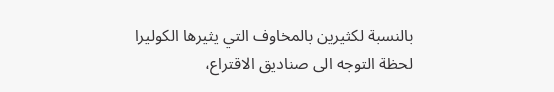بالنسبة لكثيرين بالمخاوف التي يثيرها الكوليرا لحظة التوجه الى صناديق الاقتراع،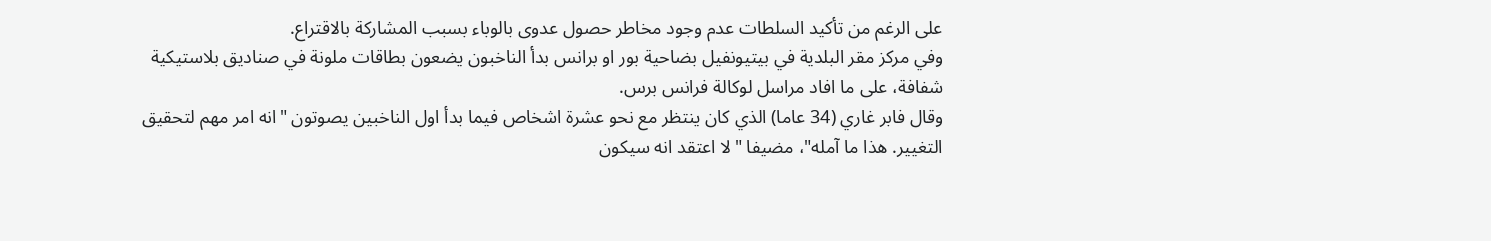على الرغم من تأكيد السلطات عدم وجود مخاطر حصول عدوى بالوباء بسبب المشاركة بالاقتراع.
وفي مركز مقر البلدية في بيتيونفيل بضاحية بور او برانس بدأ الناخبون يضعون بطاقات ملونة في صناديق بلاستيكية شفافة، على ما افاد مراسل لوكالة فرانس برس.
وقال فابر غاري (34 عاما) الذي كان ينتظر مع نحو عشرة اشخاص فيما بدأ اول الناخبين يصوتون "انه امر مهم لتحقيق التغيير. هذا ما آمله"، مضيفا "لا اعتقد انه سيكون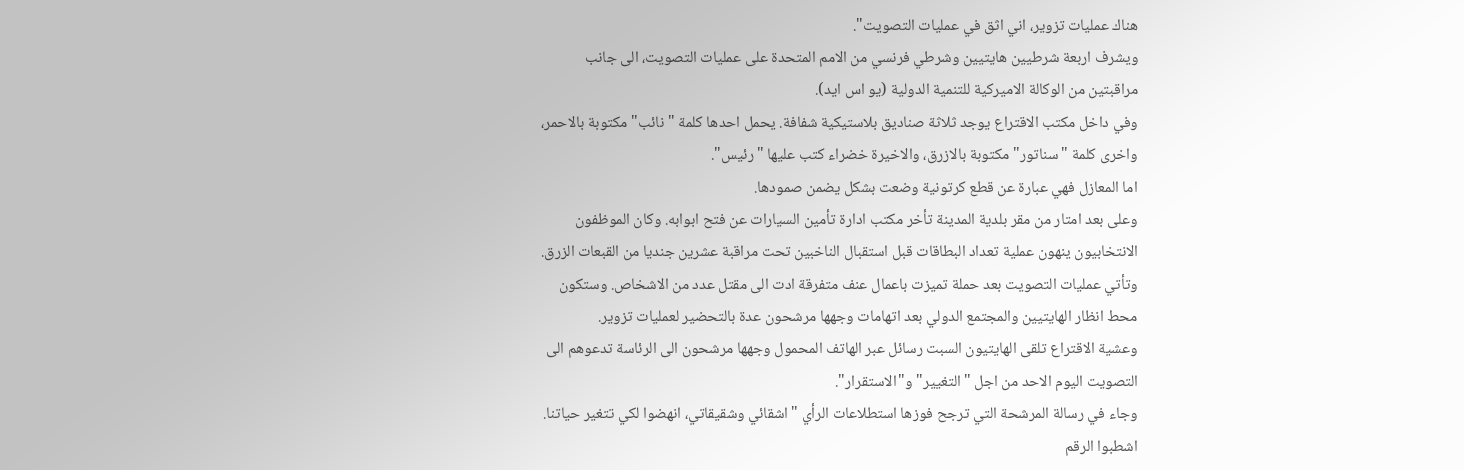هناك عمليات تزوير، اني اثق في عمليات التصويت".
ويشرف اربعة شرطيين هايتيين وشرطي فرنسي من الامم المتحدة على عمليات التصويت، الى جانب مراقبتين من الوكالة الاميركية للتنمية الدولية (يو اس ايد).
وفي داخل مكتب الاقتراع يوجد ثلاثة صناديق بلاستيكية شفافة. يحمل احدها كلمة "نائب" مكتوبة بالاحمر، واخرى كلمة "سناتور" مكتوبة بالازرق، والاخيرة خضراء كتب عليها "رئيس".
اما المعازل فهي عبارة عن قطع كرتونية وضعت بشكل يضمن صمودها.
وعلى بعد امتار من مقر بلدية المدينة تأخر مكتب ادارة تأمين السيارات عن فتح ابوابه. وكان الموظفون الانتخابيون ينهون عملية تعداد البطاقات قبل استقبال الناخبين تحت مراقبة عشرين جنديا من القبعات الزرق.
وتأتي عمليات التصويت بعد حملة تميزت باعمال عنف متفرقة ادت الى مقتل عدد من الاشخاص. وستكون محط انظار الهايتيين والمجتمع الدولي بعد اتهامات وجهها مرشحون عدة بالتحضير لعمليات تزوير.
وعشية الاقتراع تلقى الهايتيون السبت رسائل عبر الهاتف المحمول وجهها مرشحون الى الرئاسة تدعوهم الى التصويت اليوم الاحد من اجل "التغيير" و"الاستقرار".
وجاء في رسالة المرشحة التي ترجح فوزها استطلاعات الرأي "اشقائي وشقيقاتي، انهضوا لكي تتغير حياتنا. اشطبوا الرقم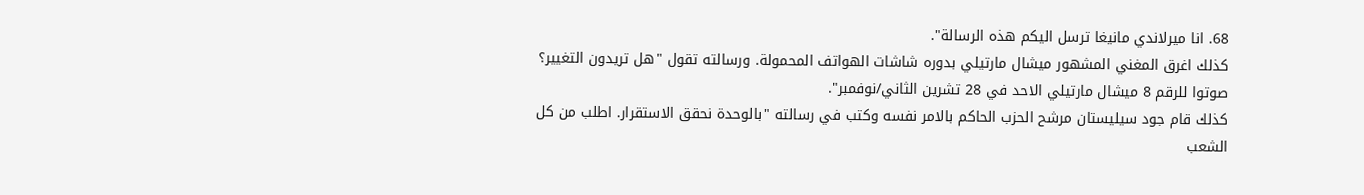68. انا ميرلاندي مانيغا ترسل اليكم هذه الرسالة".
كذلك اغرق المغني المشهور ميشال مارتيلي بدوره شاشات الهواتف المحمولة. ورسالته تقول "هل تريدون التغيير؟ صوتوا للرقم 8 ميشال مارتيلي الاحد في 28 تشرين الثاني/نوفمبر".
كذلك قام جود سيليستان مرشح الحزب الحاكم بالامر نفسه وكتب في رسالته "بالوحدة نحقق الاستقرار. اطلب من كل الشعب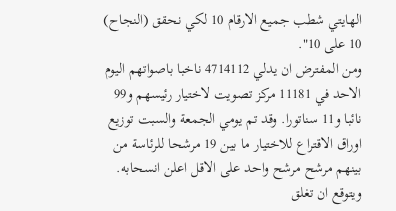الهايتي شطب جميع الارقام 10 لكي نحقق (النجاح) 10 على 10".
ومن المفترض ان يدلي 4714112 ناخبا باصواتهم اليوم الاحد في 11181 مركز تصويت لاختيار رئيسهم و99 نائبا و11 سناتورا. وقد تم يومي الجمعة والسبت توزيع اوراق الاقتراع للاختيار ما بين 19 مرشحا للرئاسة من بينهم مرشح مرشح واحد على الاقل اعلن انسحابه.
ويتوقع ان تغلق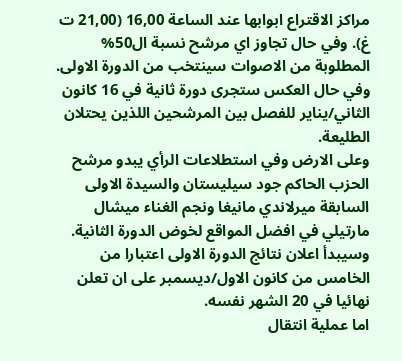مراكز الاقتراع ابوابها عند الساعة 16,00 (21,00 ت غ). وفي حال تجاوز اي مرشح نسبة ال50% المطلوبة من الاصوات سينتخب من الدورة الاولى. وفي حال العكس ستجرى دورة ثانية في 16 كانون الثاني/يناير للفصل بين المرشحين اللذين يحتلان الطليعة.
وعلى الارض وفي استطلاعات الرأي يبدو مرشح الحزب الحاكم جود سيليستان والسيدة الاولى السابقة ميرلاندي مانيغا ونجم الغناء ميشال مارتيلي في افضل المواقع لخوض الدورة الثانية.
وسيبدأ اعلان نتائج الدورة الاولى اعتبارا من الخامس من كانون الاول/ديسمبر على ان تعلن نهائيا في 20 الشهر نفسه.
اما عملية انتقال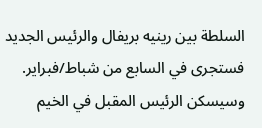السلطة بين رينيه بريفال والرئيس الجديد فستجرى في السابع من شباط/فبراير. وسيسكن الرئيس المقبل في الخيم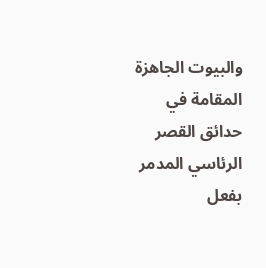والبيوت الجاهزة المقامة في حدائق القصر الرئاسي المدمر بفعل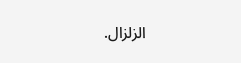الزلزال.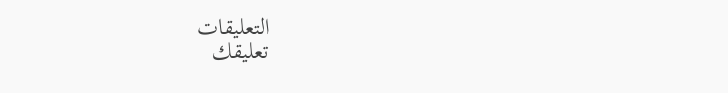التعليقات
تعليقك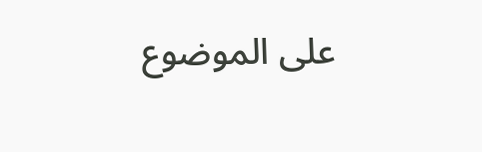على الموضوع